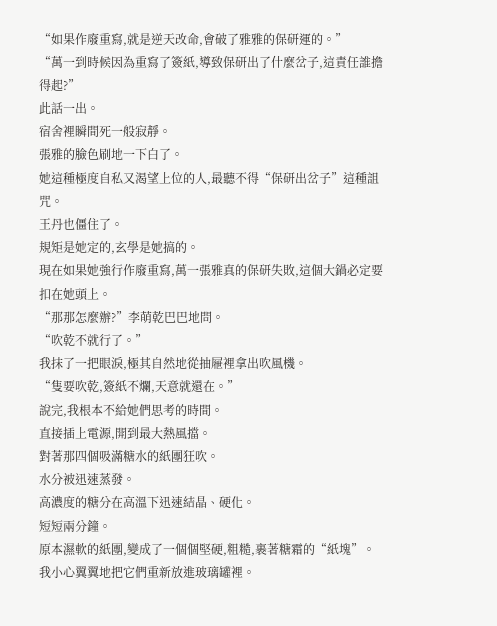“如果作廢重寫,就是逆天改命,會破了雅雅的保研運的。”
“萬一到時候因為重寫了簽紙,導致保研出了什麼岔子,這責任誰擔得起?”
此話一出。
宿舍裡瞬間死一般寂靜。
張雅的臉色刷地一下白了。
她這種極度自私又渴望上位的人,最聽不得“保研出岔子”這種詛咒。
王丹也僵住了。
規矩是她定的,玄學是她搞的。
現在如果她強行作廢重寫,萬一張雅真的保研失敗,這個大鍋必定要扣在她頭上。
“那那怎麼辦?”李萌乾巴巴地問。
“吹乾不就行了。”
我抹了一把眼淚,極其自然地從抽屜裡拿出吹風機。
“隻要吹乾,簽紙不爛,天意就還在。”
說完,我根本不給她們思考的時間。
直接插上電源,開到最大熱風擋。
對著那四個吸滿糖水的紙團狂吹。
水分被迅速蒸發。
高濃度的糖分在高溫下迅速結晶、硬化。
短短兩分鐘。
原本濕軟的紙團,變成了一個個堅硬,粗糙,裹著糖霜的“紙塊”。
我小心翼翼地把它們重新放進玻璃罐裡。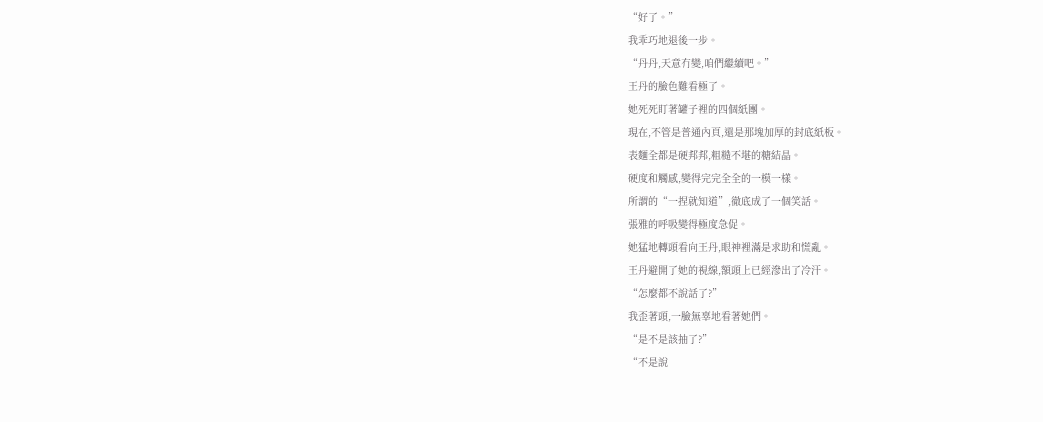“好了。”
我乖巧地退後一步。
“丹丹,天意冇變,咱們繼續吧。”
王丹的臉色難看極了。
她死死盯著罐子裡的四個紙團。
現在,不管是普通內頁,還是那塊加厚的封底紙板。
表麵全都是硬邦邦,粗糙不堪的糖結晶。
硬度和觸感,變得完完全全的一模一樣。
所謂的“一捏就知道”,徹底成了一個笑話。
張雅的呼吸變得極度急促。
她猛地轉頭看向王丹,眼神裡滿是求助和慌亂。
王丹避開了她的視線,額頭上已經滲出了冷汗。
“怎麼都不說話了?”
我歪著頭,一臉無辜地看著她們。
“是不是該抽了?”
“不是說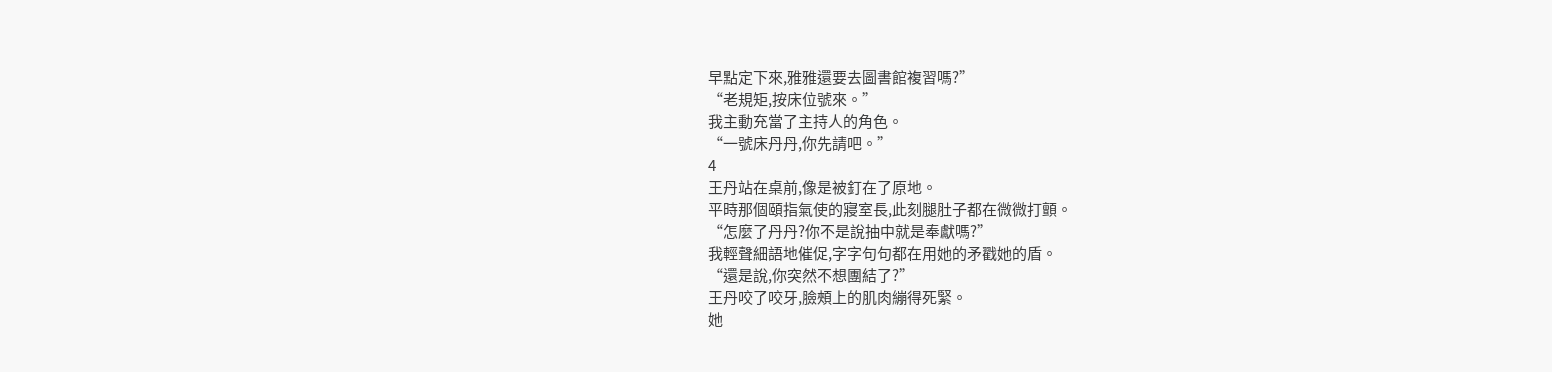早點定下來,雅雅還要去圖書館複習嗎?”
“老規矩,按床位號來。”
我主動充當了主持人的角色。
“一號床丹丹,你先請吧。”
4
王丹站在桌前,像是被釘在了原地。
平時那個頤指氣使的寢室長,此刻腿肚子都在微微打顫。
“怎麼了丹丹?你不是說抽中就是奉獻嗎?”
我輕聲細語地催促,字字句句都在用她的矛戳她的盾。
“還是說,你突然不想團結了?”
王丹咬了咬牙,臉頰上的肌肉繃得死緊。
她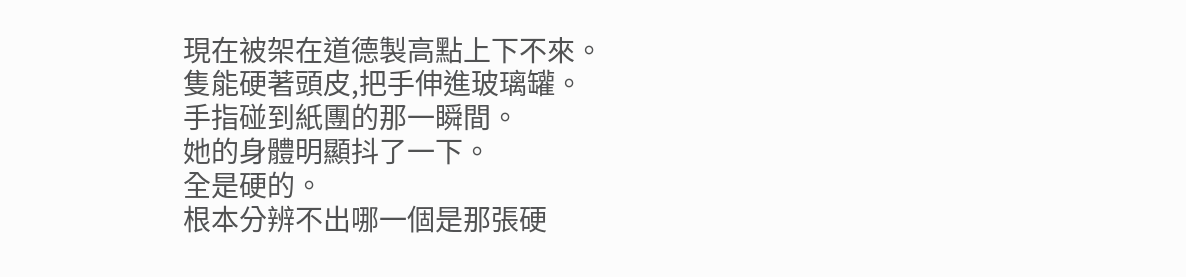現在被架在道德製高點上下不來。
隻能硬著頭皮,把手伸進玻璃罐。
手指碰到紙團的那一瞬間。
她的身體明顯抖了一下。
全是硬的。
根本分辨不出哪一個是那張硬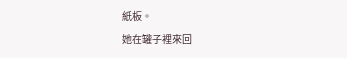紙板。
她在罐子裡來回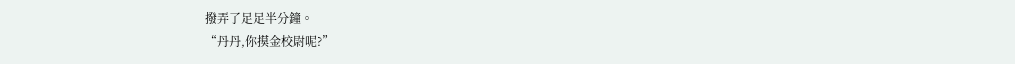撥弄了足足半分鐘。
“丹丹,你摸金校尉呢?”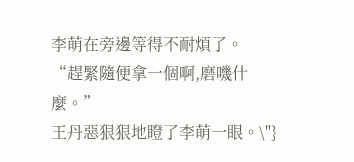李萌在旁邊等得不耐煩了。
“趕緊隨便拿一個啊,磨嘰什麼。”
王丹惡狠狠地瞪了李萌一眼。\"}